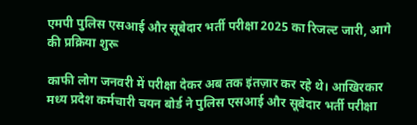एमपी पुलिस एसआई और सूबेदार भर्ती परीक्षा 2025 का रिजल्ट जारी, आगे की प्रक्रिया शुरू

काफी लोग जनवरी में परीक्षा देकर अब तक इंतज़ार कर रहे थे। आखिरकार मध्य प्रदेश कर्मचारी चयन बोर्ड ने पुलिस एसआई और सूबेदार भर्ती परीक्षा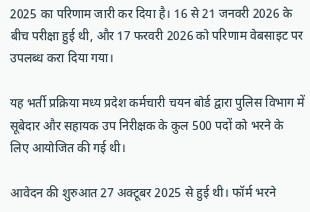2025 का परिणाम जारी कर दिया है। 16 से 21 जनवरी 2026 के बीच परीक्षा हुई थी, और 17 फरवरी 2026 को परिणाम वेबसाइट पर उपलब्ध करा दिया गया।

यह भर्ती प्रक्रिया मध्य प्रदेश कर्मचारी चयन बोर्ड द्वारा पुलिस विभाग में सूबेदार और सहायक उप निरीक्षक के कुल 500 पदों को भरने के लिए आयोजित की गई थी।

आवेदन की शुरुआत 27 अक्टूबर 2025 से हुई थी। फॉर्म भरने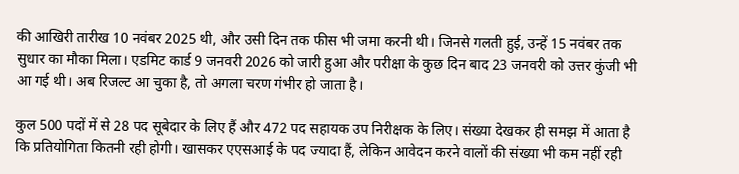की आखिरी तारीख 10 नवंबर 2025 थी, और उसी दिन तक फीस भी जमा करनी थी। जिनसे गलती हुई, उन्हें 15 नवंबर तक सुधार का मौका मिला। एडमिट कार्ड 9 जनवरी 2026 को जारी हुआ और परीक्षा के कुछ दिन बाद 23 जनवरी को उत्तर कुंजी भी आ गई थी। अब रिजल्ट आ चुका है, तो अगला चरण गंभीर हो जाता है।

कुल 500 पदों में से 28 पद सूबेदार के लिए हैं और 472 पद सहायक उप निरीक्षक के लिए। संख्या देखकर ही समझ में आता है कि प्रतियोगिता कितनी रही होगी। खासकर एएसआई के पद ज्यादा हैं, लेकिन आवेदन करने वालों की संख्या भी कम नहीं रही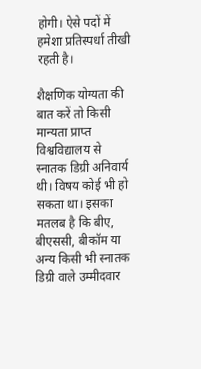होगी। ऐसे पदों में हमेशा प्रतिस्पर्धा तीखी रहती है।

शैक्षणिक योग्यता की बात करें तो किसी मान्यता प्राप्त विश्वविद्यालय से स्नातक डिग्री अनिवार्य थी। विषय कोई भी हो सकता था। इसका मतलब है कि बीए, बीएससी, बीकॉम या अन्य किसी भी स्नातक डिग्री वाले उम्मीदवार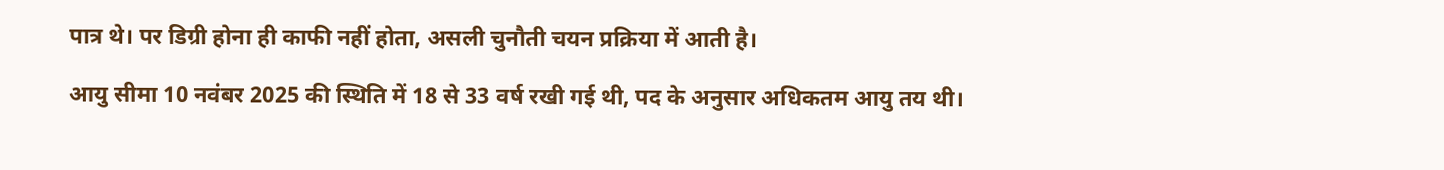पात्र थे। पर डिग्री होना ही काफी नहीं होता, असली चुनौती चयन प्रक्रिया में आती है।

आयु सीमा 10 नवंबर 2025 की स्थिति में 18 से 33 वर्ष रखी गई थी, पद के अनुसार अधिकतम आयु तय थी।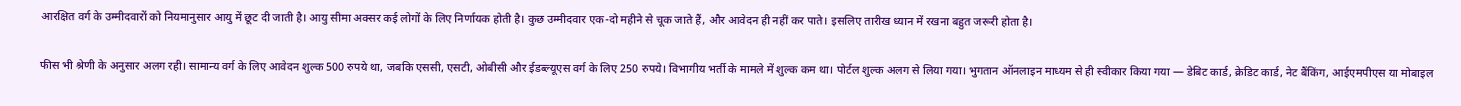आरक्षित वर्ग के उम्मीदवारों को नियमानुसार आयु में छूट दी जाती है। आयु सीमा अक्सर कई लोगों के लिए निर्णायक होती है। कुछ उम्मीदवार एक-दो महीने से चूक जाते हैं, और आवेदन ही नहीं कर पाते। इसलिए तारीख ध्यान में रखना बहुत जरूरी होता है।

फीस भी श्रेणी के अनुसार अलग रही। सामान्य वर्ग के लिए आवेदन शुल्क 500 रुपये था, जबकि एससी, एसटी, ओबीसी और ईडब्ल्यूएस वर्ग के लिए 250 रुपये। विभागीय भर्ती के मामले में शुल्क कम था। पोर्टल शुल्क अलग से लिया गया। भुगतान ऑनलाइन माध्यम से ही स्वीकार किया गया — डेबिट कार्ड, क्रेडिट कार्ड, नेट बैंकिंग, आईएमपीएस या मोबाइल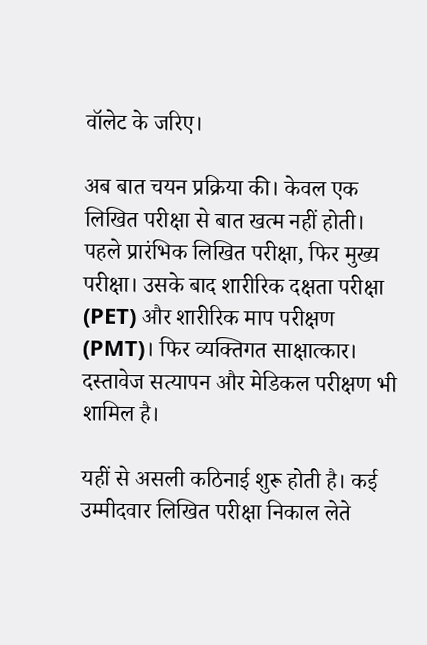वॉलेट के जरिए।

अब बात चयन प्रक्रिया की। केवल एक लिखित परीक्षा से बात खत्म नहीं होती। पहले प्रारंभिक लिखित परीक्षा, फिर मुख्य परीक्षा। उसके बाद शारीरिक दक्षता परीक्षा (PET) और शारीरिक माप परीक्षण (PMT)। फिर व्यक्तिगत साक्षात्कार। दस्तावेज सत्यापन और मेडिकल परीक्षण भी शामिल है।

यहीं से असली कठिनाई शुरू होती है। कई उम्मीदवार लिखित परीक्षा निकाल लेते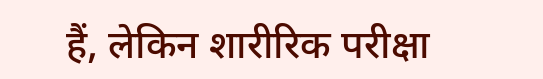हैं, लेकिन शारीरिक परीक्षा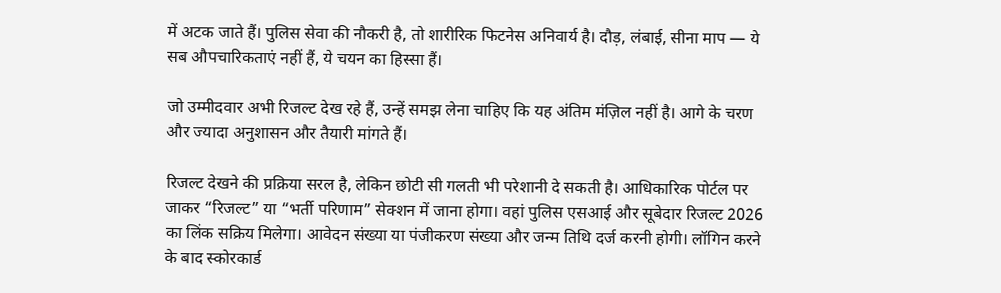में अटक जाते हैं। पुलिस सेवा की नौकरी है, तो शारीरिक फिटनेस अनिवार्य है। दौड़, लंबाई, सीना माप — ये सब औपचारिकताएं नहीं हैं, ये चयन का हिस्सा हैं।

जो उम्मीदवार अभी रिजल्ट देख रहे हैं, उन्हें समझ लेना चाहिए कि यह अंतिम मंज़िल नहीं है। आगे के चरण और ज्यादा अनुशासन और तैयारी मांगते हैं।

रिजल्ट देखने की प्रक्रिया सरल है, लेकिन छोटी सी गलती भी परेशानी दे सकती है। आधिकारिक पोर्टल पर जाकर “रिजल्ट” या “भर्ती परिणाम” सेक्शन में जाना होगा। वहां पुलिस एसआई और सूबेदार रिजल्ट 2026 का लिंक सक्रिय मिलेगा। आवेदन संख्या या पंजीकरण संख्या और जन्म तिथि दर्ज करनी होगी। लॉगिन करने के बाद स्कोरकार्ड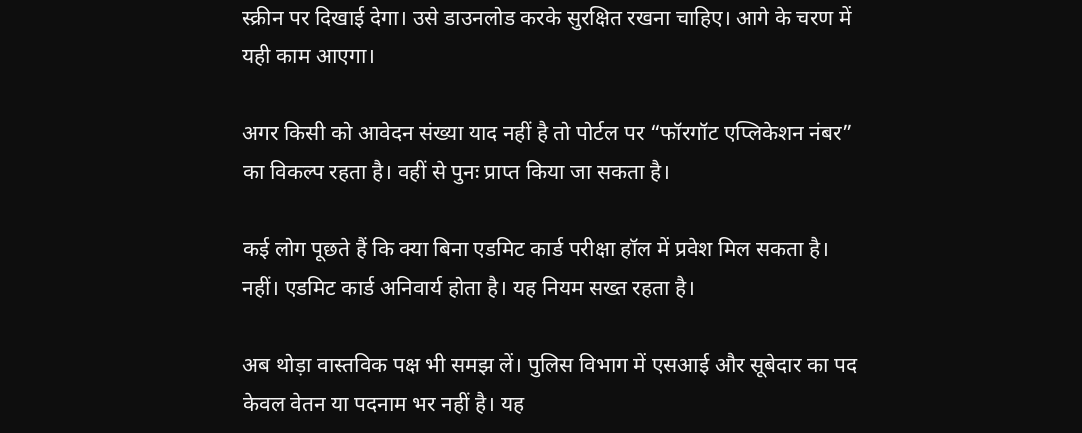स्क्रीन पर दिखाई देगा। उसे डाउनलोड करके सुरक्षित रखना चाहिए। आगे के चरण में यही काम आएगा।

अगर किसी को आवेदन संख्या याद नहीं है तो पोर्टल पर “फॉरगॉट एप्लिकेशन नंबर” का विकल्प रहता है। वहीं से पुनः प्राप्त किया जा सकता है।

कई लोग पूछते हैं कि क्या बिना एडमिट कार्ड परीक्षा हॉल में प्रवेश मिल सकता है। नहीं। एडमिट कार्ड अनिवार्य होता है। यह नियम सख्त रहता है।

अब थोड़ा वास्तविक पक्ष भी समझ लें। पुलिस विभाग में एसआई और सूबेदार का पद केवल वेतन या पदनाम भर नहीं है। यह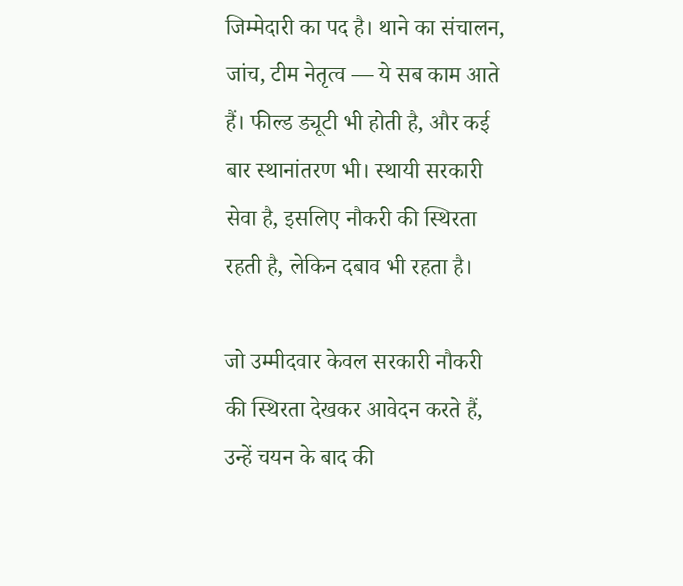जिम्मेदारी का पद है। थाने का संचालन, जांच, टीम नेतृत्व — ये सब काम आते हैं। फील्ड ड्यूटी भी होती है, और कई बार स्थानांतरण भी। स्थायी सरकारी सेवा है, इसलिए नौकरी की स्थिरता रहती है, लेकिन दबाव भी रहता है।

जो उम्मीदवार केवल सरकारी नौकरी की स्थिरता देखकर आवेदन करते हैं, उन्हें चयन के बाद की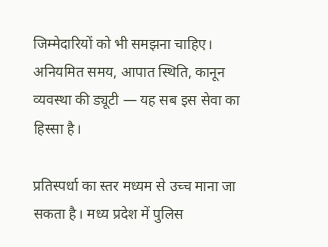जिम्मेदारियों को भी समझना चाहिए। अनियमित समय, आपात स्थिति, कानून व्यवस्था की ड्यूटी — यह सब इस सेवा का हिस्सा है।

प्रतिस्पर्धा का स्तर मध्यम से उच्च माना जा सकता है। मध्य प्रदेश में पुलिस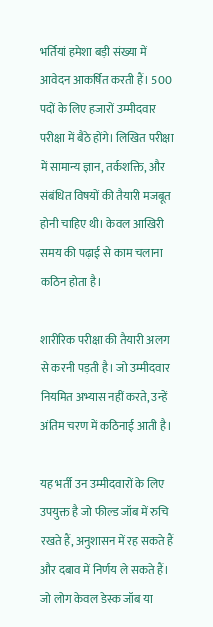भर्तियां हमेशा बड़ी संख्या में आवेदन आकर्षित करती हैं। 500 पदों के लिए हजारों उम्मीदवार परीक्षा में बैठे होंगे। लिखित परीक्षा में सामान्य ज्ञान, तर्कशक्ति, और संबंधित विषयों की तैयारी मजबूत होनी चाहिए थी। केवल आखिरी समय की पढ़ाई से काम चलाना कठिन होता है।

शारीरिक परीक्षा की तैयारी अलग से करनी पड़ती है। जो उम्मीदवार नियमित अभ्यास नहीं करते, उन्हें अंतिम चरण में कठिनाई आती है।

यह भर्ती उन उम्मीदवारों के लिए उपयुक्त है जो फील्ड जॉब में रुचि रखते हैं, अनुशासन में रह सकते हैं और दबाव में निर्णय ले सकते हैं। जो लोग केवल डेस्क जॉब या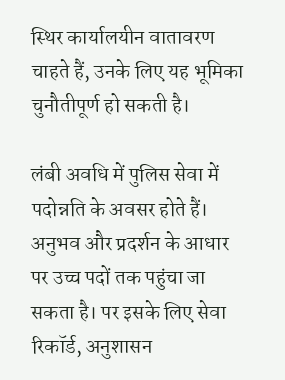स्थिर कार्यालयीन वातावरण चाहते हैं, उनके लिए यह भूमिका चुनौतीपूर्ण हो सकती है।

लंबी अवधि में पुलिस सेवा में पदोन्नति के अवसर होते हैं। अनुभव और प्रदर्शन के आधार पर उच्च पदों तक पहुंचा जा सकता है। पर इसके लिए सेवा रिकॉर्ड, अनुशासन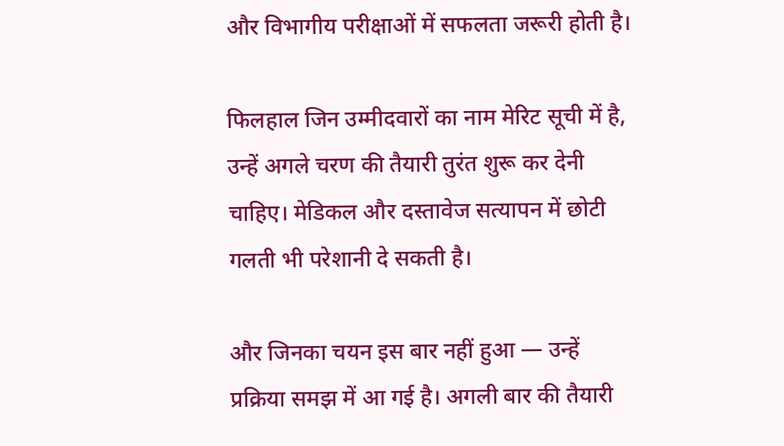और विभागीय परीक्षाओं में सफलता जरूरी होती है।

फिलहाल जिन उम्मीदवारों का नाम मेरिट सूची में है, उन्हें अगले चरण की तैयारी तुरंत शुरू कर देनी चाहिए। मेडिकल और दस्तावेज सत्यापन में छोटी गलती भी परेशानी दे सकती है।

और जिनका चयन इस बार नहीं हुआ — उन्हें प्रक्रिया समझ में आ गई है। अगली बार की तैयारी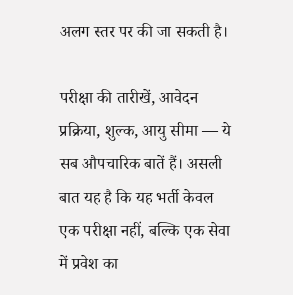अलग स्तर पर की जा सकती है।

परीक्षा की तारीखें, आवेदन प्रक्रिया, शुल्क, आयु सीमा — ये सब औपचारिक बातें हैं। असली बात यह है कि यह भर्ती केवल एक परीक्षा नहीं, बल्कि एक सेवा में प्रवेश का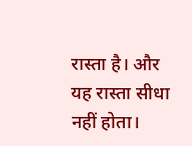रास्ता है। और यह रास्ता सीधा नहीं होता।